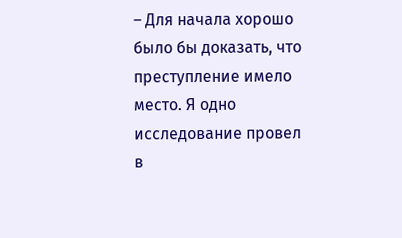– Для начала хорошо было бы доказать, что преступление имело место. Я одно исследование провел в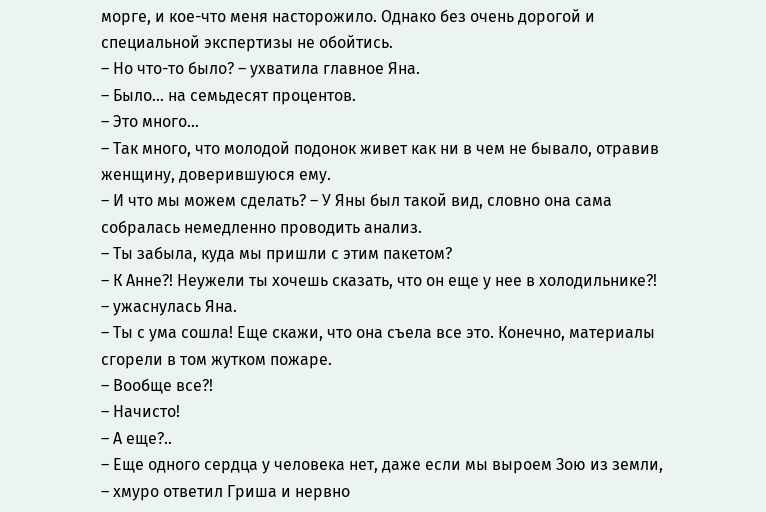морге, и кое-что меня насторожило. Однако без очень дорогой и специальной экспертизы не обойтись.
– Но что-то было? – ухватила главное Яна.
– Было… на семьдесят процентов.
– Это много…
– Так много, что молодой подонок живет как ни в чем не бывало, отравив женщину, доверившуюся ему.
– И что мы можем сделать? – У Яны был такой вид, словно она сама собралась немедленно проводить анализ.
– Ты забыла, куда мы пришли с этим пакетом?
– К Анне?! Неужели ты хочешь сказать, что он еще у нее в холодильнике?! – ужаснулась Яна.
– Ты с ума сошла! Еще скажи, что она съела все это. Конечно, материалы сгорели в том жутком пожаре.
– Вообще все?!
– Начисто!
– А еще?..
– Еще одного сердца у человека нет, даже если мы выроем Зою из земли, – хмуро ответил Гриша и нервно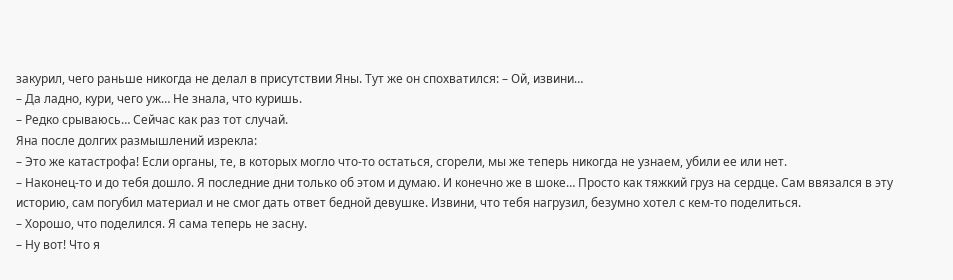закурил, чего раньше никогда не делал в присутствии Яны. Тут же он спохватился: – Ой, извини…
– Да ладно, кури, чего уж… Не знала, что куришь.
– Редко срываюсь… Сейчас как раз тот случай.
Яна после долгих размышлений изрекла:
– Это же катастрофа! Если органы, те, в которых могло что-то остаться, сгорели, мы же теперь никогда не узнаем, убили ее или нет.
– Наконец-то и до тебя дошло. Я последние дни только об этом и думаю. И конечно же в шоке… Просто как тяжкий груз на сердце. Сам ввязался в эту историю, сам погубил материал и не смог дать ответ бедной девушке. Извини, что тебя нагрузил, безумно хотел с кем-то поделиться.
– Хорошо, что поделился. Я сама теперь не засну.
– Ну вот! Что я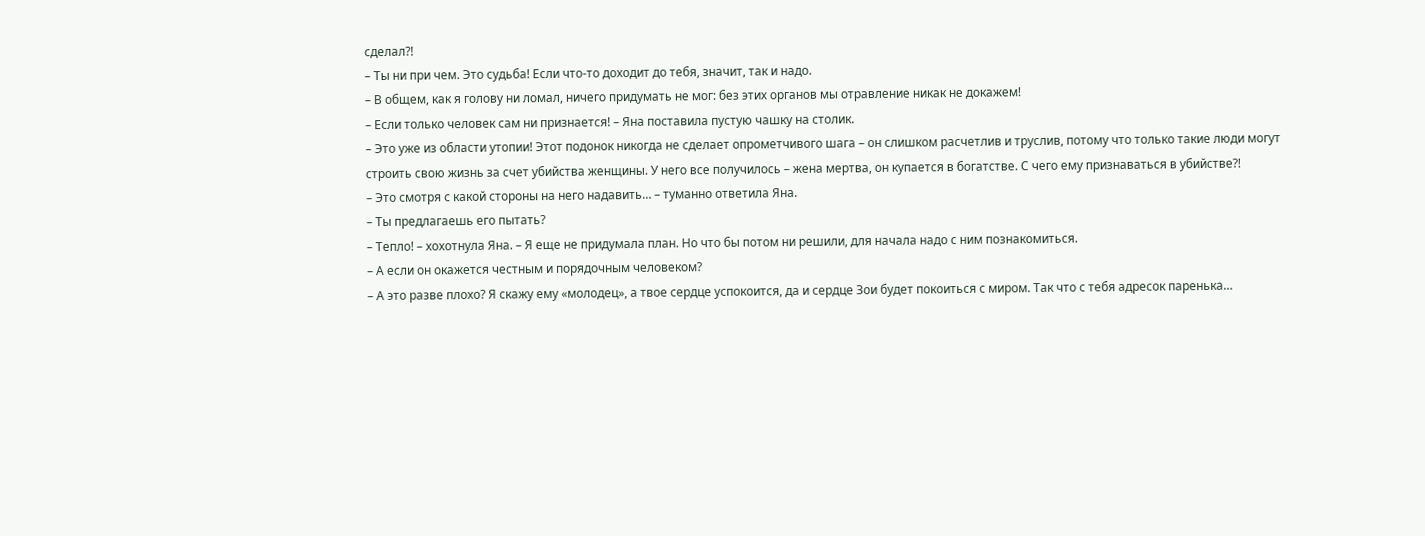сделал?!
– Ты ни при чем. Это судьба! Если что-то доходит до тебя, значит, так и надо.
– В общем, как я голову ни ломал, ничего придумать не мог: без этих органов мы отравление никак не докажем!
– Если только человек сам ни признается! – Яна поставила пустую чашку на столик.
– Это уже из области утопии! Этот подонок никогда не сделает опрометчивого шага – он слишком расчетлив и труслив, потому что только такие люди могут строить свою жизнь за счет убийства женщины. У него все получилось – жена мертва, он купается в богатстве. С чего ему признаваться в убийстве?!
– Это смотря с какой стороны на него надавить… – туманно ответила Яна.
– Ты предлагаешь его пытать?
– Тепло! – хохотнула Яна. – Я еще не придумала план. Но что бы потом ни решили, для начала надо с ним познакомиться.
– А если он окажется честным и порядочным человеком?
– А это разве плохо? Я скажу ему «молодец», а твое сердце успокоится, да и сердце Зои будет покоиться с миром. Так что с тебя адресок паренька…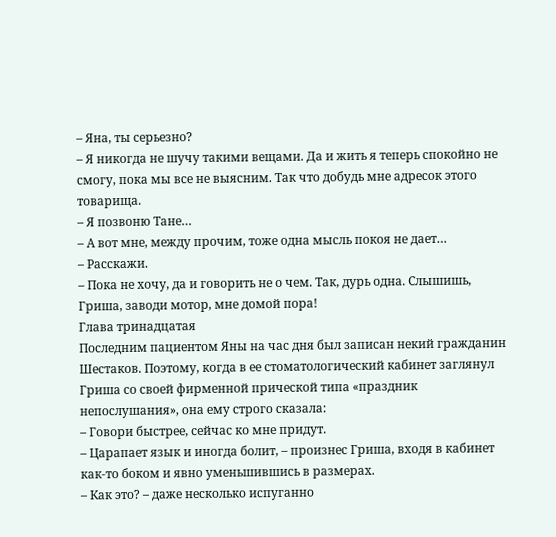– Яна, ты серьезно?
– Я никогда не шучу такими вещами. Да и жить я теперь спокойно не смогу, пока мы все не выясним. Так что добудь мне адресок этого товарища.
– Я позвоню Тане…
– А вот мне, между прочим, тоже одна мысль покоя не дает…
– Расскажи.
– Пока не хочу, да и говорить не о чем. Так, дурь одна. Слышишь, Гриша, заводи мотор, мне домой пора!
Глава тринадцатая
Последним пациентом Яны на час дня был записан некий гражданин Шестаков. Поэтому, когда в ее стоматологический кабинет заглянул Гриша со своей фирменной прической типа «праздник непослушания», она ему строго сказала:
– Говори быстрее, сейчас ко мне придут.
– Царапает язык и иногда болит, – произнес Гриша, входя в кабинет как-то боком и явно уменьшившись в размерах.
– Как это? – даже несколько испуганно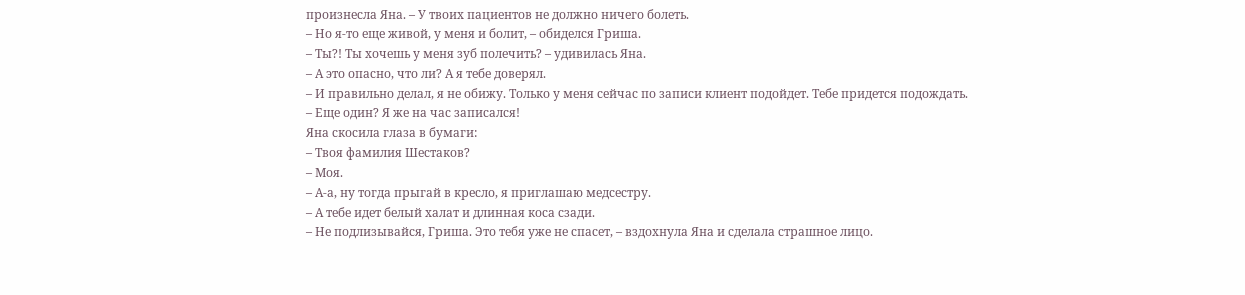произнесла Яна. – У твоих пациентов не должно ничего болеть.
– Но я-то еще живой, у меня и болит, – обиделся Гриша.
– Ты?! Ты хочешь у меня зуб полечить? – удивилась Яна.
– А это опасно, что ли? А я тебе доверял.
– И правильно делал, я не обижу. Только у меня сейчас по записи клиент подойдет. Тебе придется подождать.
– Еще один? Я же на час записался!
Яна скосила глаза в бумаги:
– Твоя фамилия Шестаков?
– Моя.
– А-а, ну тогда прыгай в кресло, я приглашаю медсестру.
– А тебе идет белый халат и длинная коса сзади.
– Не подлизывайся, Гриша. Это тебя уже не спасет, – вздохнула Яна и сделала страшное лицо.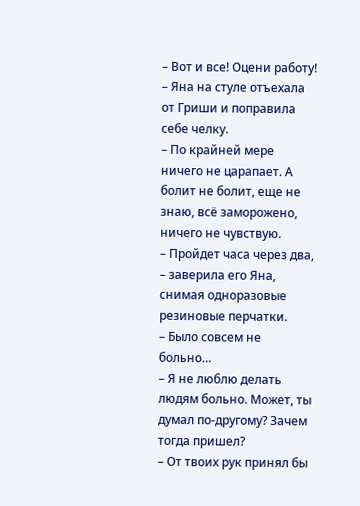– Вот и все! Оцени работу! – Яна на стуле отъехала от Гриши и поправила себе челку.
– По крайней мере ничего не царапает. А болит не болит, еще не знаю, всё заморожено, ничего не чувствую.
– Пройдет часа через два, – заверила его Яна, снимая одноразовые резиновые перчатки.
– Было совсем не больно…
– Я не люблю делать людям больно. Может, ты думал по-другому? Зачем тогда пришел?
– От твоих рук принял бы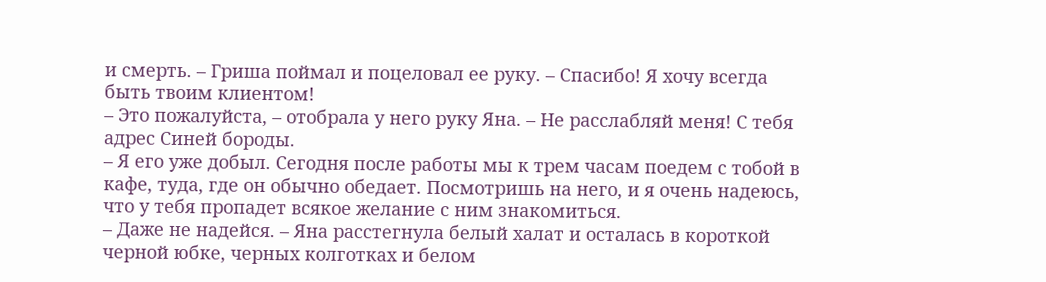и смерть. – Гриша поймал и поцеловал ее руку. – Спасибо! Я хочу всегда быть твоим клиентом!
– Это пожалуйста, – отобрала у него руку Яна. – Не расслабляй меня! С тебя адрес Синей бороды.
– Я его уже добыл. Сегодня после работы мы к трем часам поедем с тобой в кафе, туда, где он обычно обедает. Посмотришь на него, и я очень надеюсь, что у тебя пропадет всякое желание с ним знакомиться.
– Даже не надейся. – Яна расстегнула белый халат и осталась в короткой черной юбке, черных колготках и белом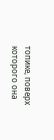топике, поверх которого она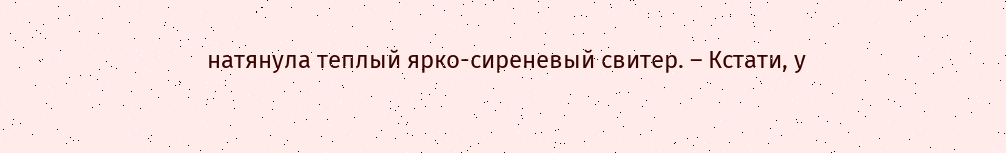натянула теплый ярко-сиреневый свитер. – Кстати, у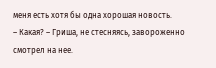меня есть хотя бы одна хорошая новость.
– Какая? – Гриша, не стесняясь, завороженно смотрел на нее.